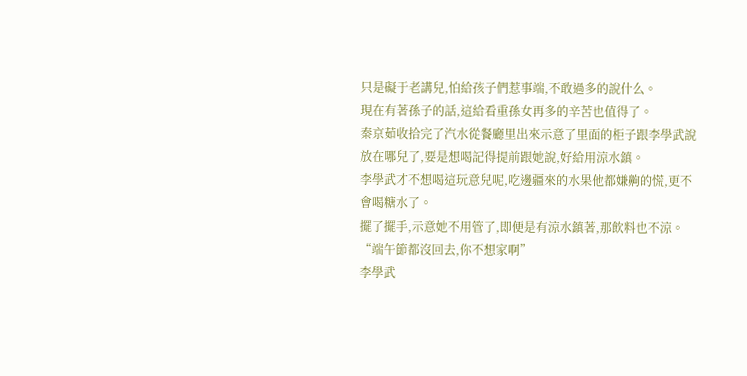只是礙于老講兒,怕給孩子們惹事端,不敢過多的說什么。
現在有著孫子的話,這給看重孫女再多的辛苦也值得了。
秦京茹收拾完了汽水從餐廳里出來示意了里面的柜子跟李學武說放在哪兒了,要是想喝記得提前跟她說,好給用涼水鎮。
李學武才不想喝這玩意兒呢,吃邊疆來的水果他都嫌齁的慌,更不會喝糖水了。
擺了擺手,示意她不用管了,即便是有涼水鎮著,那飲料也不涼。
“端午節都沒回去,你不想家啊”
李學武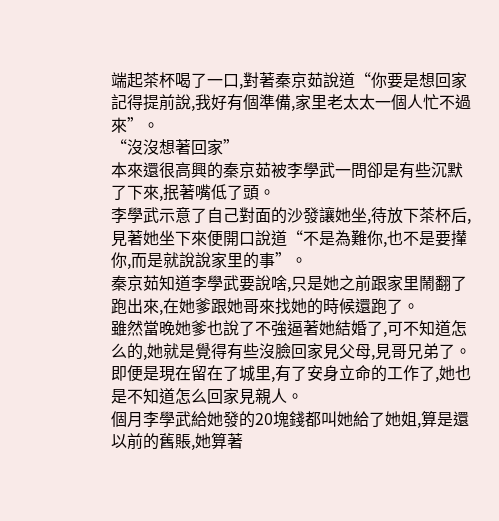端起茶杯喝了一口,對著秦京茹說道“你要是想回家記得提前說,我好有個準備,家里老太太一個人忙不過來”。
“沒沒想著回家”
本來還很高興的秦京茹被李學武一問卻是有些沉默了下來,抿著嘴低了頭。
李學武示意了自己對面的沙發讓她坐,待放下茶杯后,見著她坐下來便開口說道“不是為難你,也不是要攆你,而是就說說家里的事”。
秦京茹知道李學武要說啥,只是她之前跟家里鬧翻了跑出來,在她爹跟她哥來找她的時候還跑了。
雖然當晚她爹也說了不強逼著她結婚了,可不知道怎么的,她就是覺得有些沒臉回家見父母,見哥兄弟了。
即便是現在留在了城里,有了安身立命的工作了,她也是不知道怎么回家見親人。
個月李學武給她發的20塊錢都叫她給了她姐,算是還以前的舊賬,她算著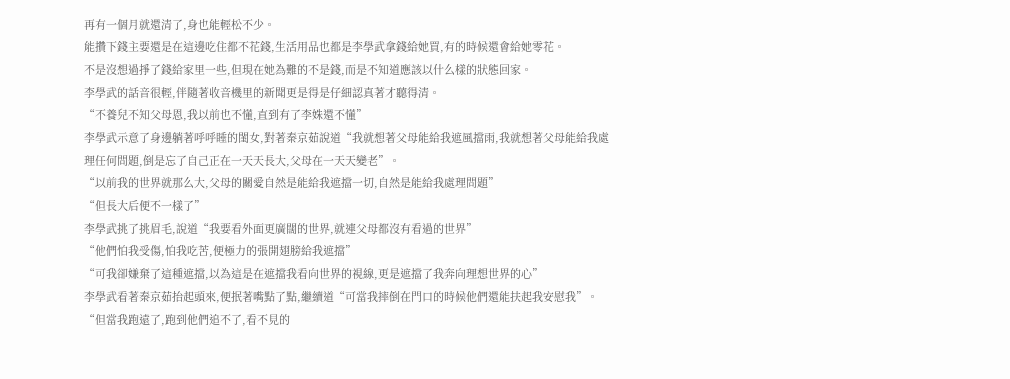再有一個月就還清了,身也能輕松不少。
能攢下錢主要還是在這邊吃住都不花錢,生活用品也都是李學武拿錢給她買,有的時候還會給她零花。
不是沒想過掙了錢給家里一些,但現在她為難的不是錢,而是不知道應該以什么樣的狀態回家。
李學武的話音很輕,伴隨著收音機里的新聞更是得是仔細認真著才聽得清。
“不養兒不知父母恩,我以前也不懂,直到有了李姝還不懂”
李學武示意了身邊躺著呼呼睡的閨女,對著秦京茹說道“我就想著父母能給我遮風擋雨,我就想著父母能給我處理任何問題,倒是忘了自己正在一天天長大,父母在一天天變老”。
“以前我的世界就那么大,父母的關愛自然是能給我遮擋一切,自然是能給我處理問題”
“但長大后便不一樣了”
李學武挑了挑眉毛,說道“我要看外面更廣闊的世界,就連父母都沒有看過的世界”
“他們怕我受傷,怕我吃苦,便極力的張開翅膀給我遮擋”
“可我卻嫌棄了這種遮擋,以為這是在遮擋我看向世界的視線,更是遮擋了我奔向理想世界的心”
李學武看著秦京茹抬起頭來,便抿著嘴點了點,繼續道“可當我摔倒在門口的時候他們還能扶起我安慰我”。
“但當我跑遠了,跑到他們追不了,看不見的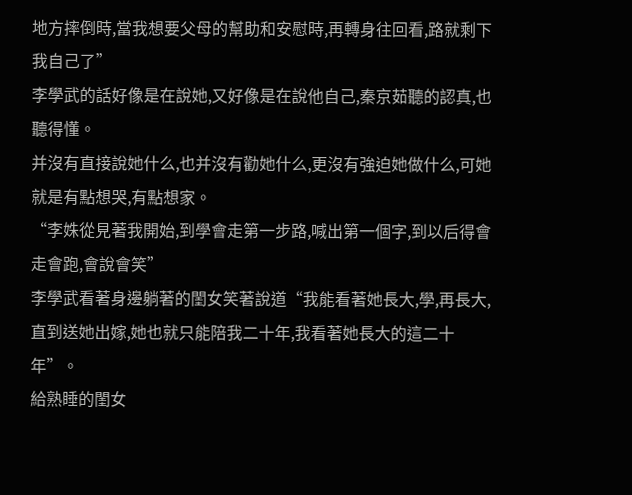地方摔倒時,當我想要父母的幫助和安慰時,再轉身往回看,路就剩下我自己了”
李學武的話好像是在說她,又好像是在說他自己,秦京茹聽的認真,也聽得懂。
并沒有直接說她什么,也并沒有勸她什么,更沒有強迫她做什么,可她就是有點想哭,有點想家。
“李姝從見著我開始,到學會走第一步路,喊出第一個字,到以后得會走會跑,會說會笑”
李學武看著身邊躺著的閨女笑著說道“我能看著她長大,學,再長大,直到送她出嫁,她也就只能陪我二十年,我看著她長大的這二十年”。
給熟睡的閨女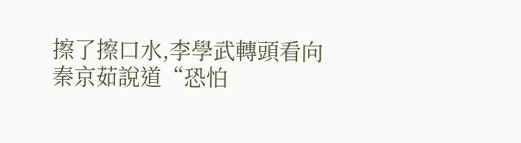擦了擦口水,李學武轉頭看向秦京茹說道“恐怕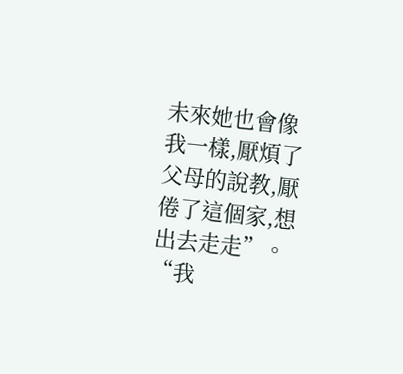未來她也會像我一樣,厭煩了父母的說教,厭倦了這個家,想出去走走”。
“我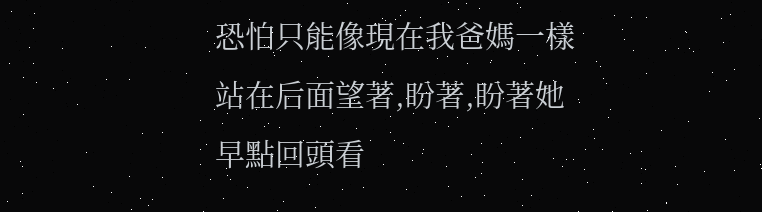恐怕只能像現在我爸媽一樣站在后面望著,盼著,盼著她早點回頭看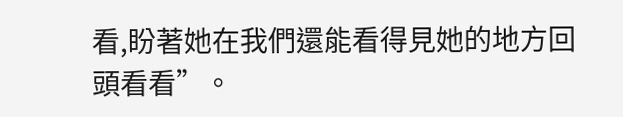看,盼著她在我們還能看得見她的地方回頭看看”。